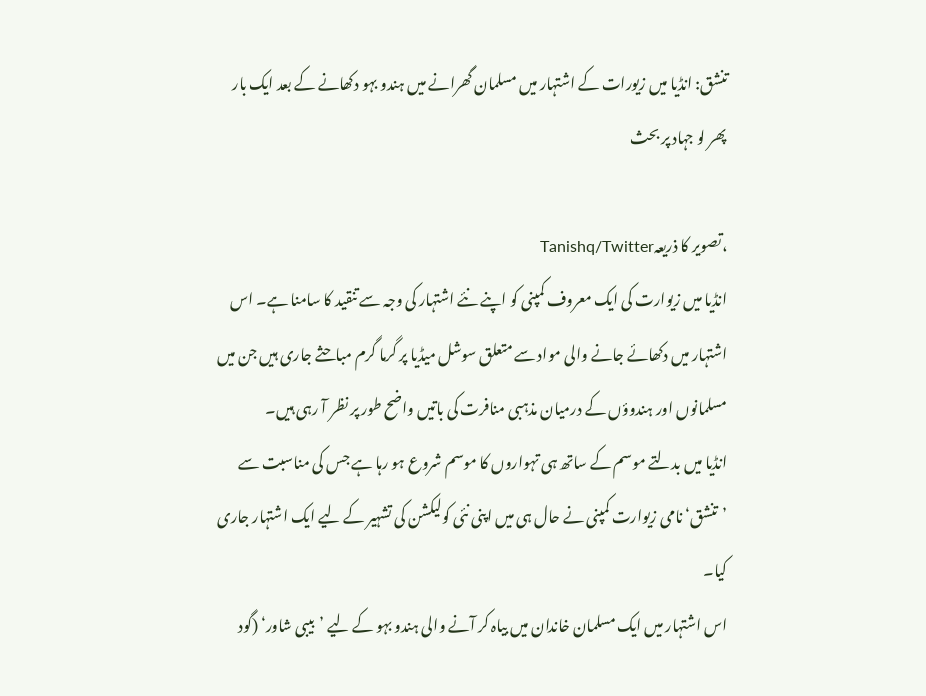تنشق: انڈیا میں زیورات کے اشتہار میں مسلمان گھرانے میں ہندو بہو دکھانے کے بعد ایک بار پھر لو جہاد پر بحث

،تصویر کا ذریعہTanishq/Twitter
انڈیا میں زیوارت کی ایک معروف کمپنی کو اپنے نئے اشتہار کی وجہ سے تنقید کا سامنا ہے۔ اس اشتہار میں دکھائے جانے والی مواد سے متعلق سوشل میڈیا پر گرما گرم مباحثے جاری ہیں جن میں مسلمانوں اور ہندوؤں کے درمیان مذہبی منافرت کی باتیں واضح طور پر نظر آ رہی ہیں۔
انڈیا میں بدلتے موسم کے ساتھ ہی تہواروں کا موسم شروع ہو رہا ہے جس کی مناسبت سے ’تنشق‘ نامی زیوارت کمپنی نے حال ہی میں اپنی نئی کولیکشن کی تشہیر کے لیے ایک اشتہار جاری کیا۔
اس اشتہار میں ایک مسلمان خاندان میں بیاہ کر آنے والی ہندو بہو کے لیے ’بیبی شاور‘ (گود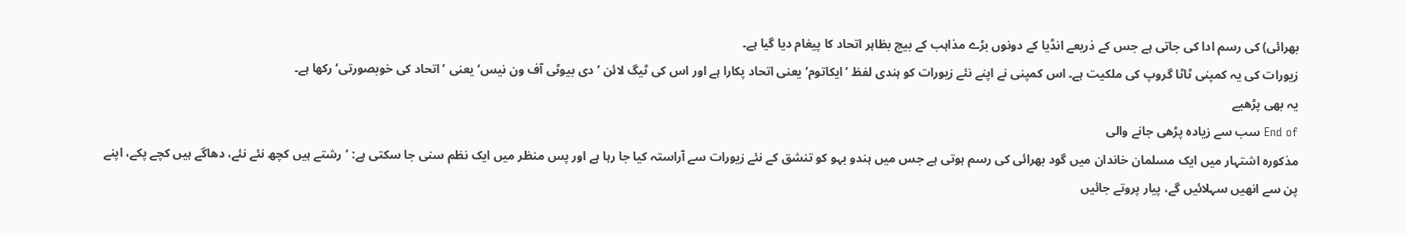بھرائی) کی رسم ادا کی جاتی ہے جس کے ذریعے انڈیا کے دونوں بڑے مذاہب کے بیچ بظاہر اتحاد کا پیغام دیا گیا ہے۔
زیورات کی یہ کمپنی ٹاٹا گروپ کی ملکیت ہے۔ اس کمپنی نے اپنے نئے زیورات کو ہندی لفظ ’ایکاتوم‘ یعنی اتحاد پکارا ہے اور اس کی ٹیگ لائن ’دی بیوٹی آف ون نیس‘ یعنی ’اتحاد کی خوبصورتی‘ رکھا ہے۔
یہ بھی پڑھیے
End of سب سے زیادہ پڑھی جانے والی
مذکورہ اشتہار میں ایک مسلمان خاندان میں گود بھرائی کی رسم ہوتی ہے جس میں ہندو بہو کو تنشق کے نئے زیورات سے آراستہ کیا جا رہا ہے اور پس منظر میں ایک نظم سنی جا سکتی ہے: ’رشتے ہیں کچھ نئے نئے، دھاگے ہیں کچے پکے، اپنے پن سے انھیں سہلائیں گے، پیار پروتے جائيں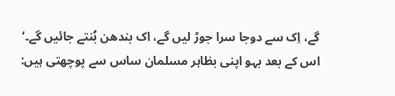گے، اِک سے دوجا سرا جوڑ لیں گے، اک بندھن بُنتے جائیں گے۔‘
اس کے بعد بہو اپنی بظاہر مسلمان ساس سے پوچھتی ہیں: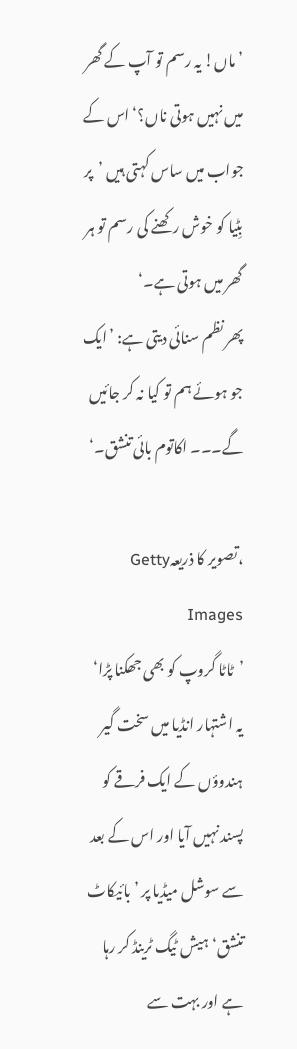’ماں! یہ رسم تو آپ کے گھر میں نہیں ہوتی ناں؟‘ اس کے جواب میں ساس کہتی ہیں ’پر بِٹیا کو خوش رکھنے کی رسم تو ہر گھر میں ہوتی ہے۔‘
پھر نظم سنائی دیتی ہے: ’ایک جو ہوئے ہم تو کیا نہ کر جائیں گے۔۔۔ اکاتوم بائی تنشق۔‘

،تصویر کا ذریعہGetty Images
’ٹاٹا گروپ کو بھی جھکنا پڑا‘
یہ اشتہار انڈیا میں سخت گیر ہندوؤں کے ایک فرقے کو پسند نہیں آیا اور اس کے بعد سے سوشل میڈیا پر ’بائیکاٹ تنشق‘ ہیش ٹیگ ٹرینڈ کر رہا ہے اور بہت سے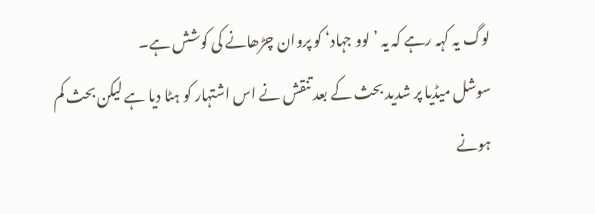لوگ یہ کہہ رہے کہ یہ ’لوو جہاد‘ کو پروان چڑھانے کی کوشش ہے۔
سوشل میڈیا پر شدید بحث کے بعد تنقش نے اس اشتہار کو ہٹا دیا ہے لیکن بحث کم ہونے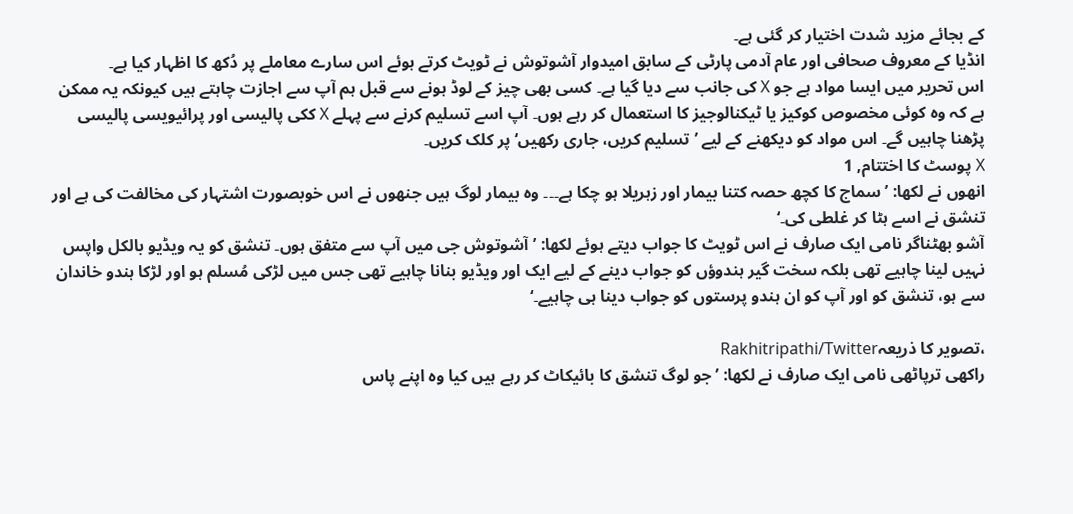کے بجائے مزید شدت اختیار کر گئی ہے۔
انڈیا کے معروف صحافی اور عام آدمی پارٹی کے سابق امیدوار آشوتوش نے ٹویٹ کرتے ہوئے اس سارے معاملے پر دُکھ کا اظہار کیا ہے۔
اس تحریر میں ایسا مواد ہے جو X کی جانب سے دیا گیا ہے۔ کسی بھی چیز کے لوڈ ہونے سے قبل ہم آپ سے اجازت چاہتے ہیں کیونکہ یہ ممکن ہے کہ وہ کوئی مخصوص کوکیز یا ٹیکنالوجیز کا استعمال کر رہے ہوں۔ آپ اسے تسلیم کرنے سے پہلے X ککی پالیسی اور پرائیویسی پالیسی پڑھنا چاہیں گے۔ اس مواد کو دیکھنے کے لیے ’تسلیم کریں، جاری رکھیں‘ پر کلک کریں۔
X پوسٹ کا اختتام, 1
انھوں نے لکھا: ’سماج کا کچھ حصہ کتنا بیمار اور زہریلا ہو چکا ہے۔۔۔ وہ بیمار لوگ ہیں جنھوں نے اس خوبصورت اشتہار کی مخالفت کی ہے اور تنشق نے اسے ہٹا کر غلطی کی۔‘
آشو بھٹناگر نامی ایک صارف نے اس ٹویٹ کا جواب دیتے ہوئے لکھا: ’آشوتوش جی میں آپ سے متفق ہوں۔ تنشق کو یہ ویڈیو بالکل واپس نہیں لینا چاہیے تھی بلکہ سخت گیر ہندوؤں کو جواب دینے کے لیے ایک اور ویڈیو بنانا چاہیے تھی جس میں لڑکی مُسلم ہو اور لڑکا ہندو خاندان سے ہو، تنشق کو اور آپ کو ان ہندو پرستوں کو جواب دینا ہی چاہیے۔‘

،تصویر کا ذریعہRakhitripathi/Twitter
راکھی ترپاٹھی نامی ایک صارف نے لکھا: ’جو لوگ تنشق کا بائیکاٹ کر رہے ہیں کیا وہ اپنے پاس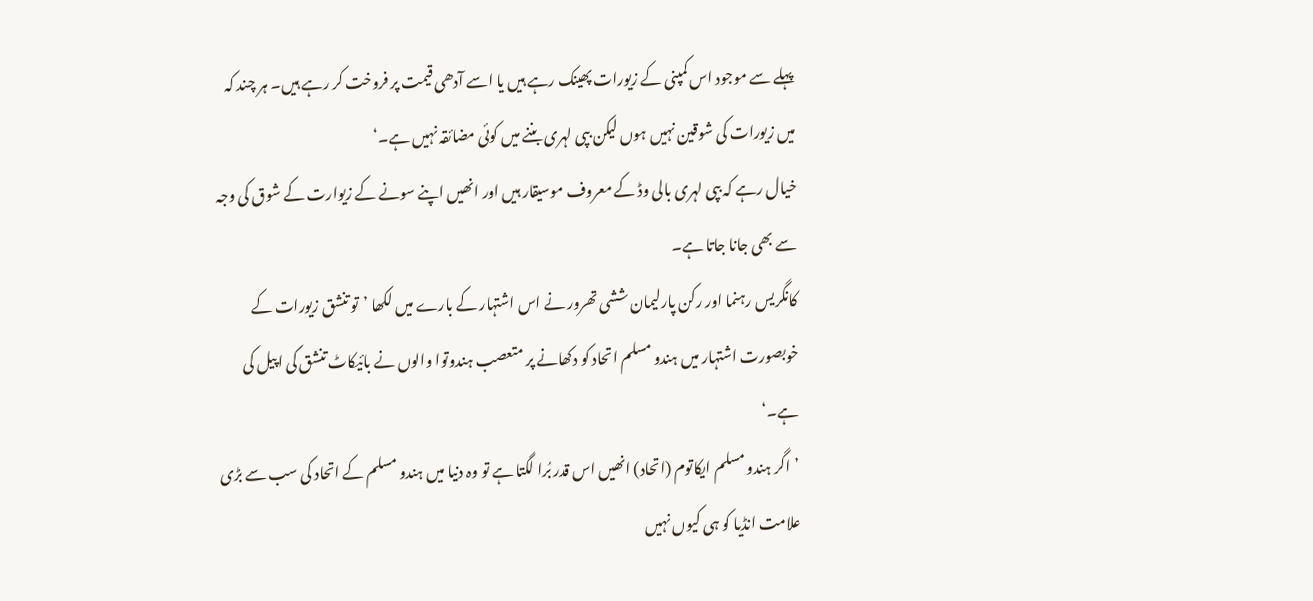پہلے سے موجود اس کمپنی کے زیورات پھینک رہے ہیں یا اسے آدھی قیمت پر فروخت کر رہے ہیں۔ ہر چند کہ میں زیورات کی شوقین نہیں ہوں لیکن بپی لہری بننے میں کوئی مضائقہ نہیں ہے۔‘
خیال رہے کہ بپی لہری بالی وڈ کے معروف موسیقار ہیں اور انھیں اپنے سونے کے زیوارت کے شوق کی وجہ سے بھی جانا جاتا ہے۔
کانگریس رہنما اور رکن پارلیمان ششی تھرور نے اس اشتہار کے بارے میں لکھا ’تو تنشق زیورات کے خوبصورت اشتہار میں ہندو مسلم اتحاد کو دکھانے پر متعصب ہندوتوا والوں نے بائیکاٹ تنشق کی اپیل کی ہے۔‘
’اگر ہندو مسلم ایکاتوم (اتحاد) انھیں اس قدر بُرا لگتا ہے تو وہ دنیا میں ہندو مسلم کے اتحاد کی سب سے بڑی علامت انڈیا کو ہی کیوں نہیں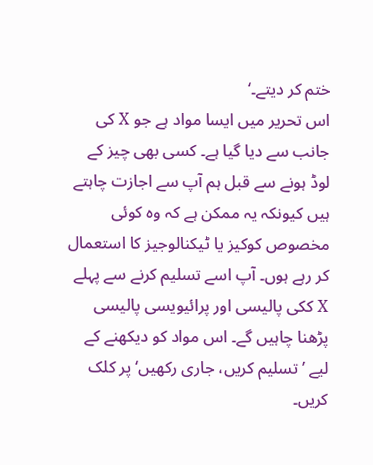ختم کر دیتے۔‘
اس تحریر میں ایسا مواد ہے جو X کی جانب سے دیا گیا ہے۔ کسی بھی چیز کے لوڈ ہونے سے قبل ہم آپ سے اجازت چاہتے ہیں کیونکہ یہ ممکن ہے کہ وہ کوئی مخصوص کوکیز یا ٹیکنالوجیز کا استعمال کر رہے ہوں۔ آپ اسے تسلیم کرنے سے پہلے X ککی پالیسی اور پرائیویسی پالیسی پڑھنا چاہیں گے۔ اس مواد کو دیکھنے کے لیے ’تسلیم کریں، جاری رکھیں‘ پر کلک کریں۔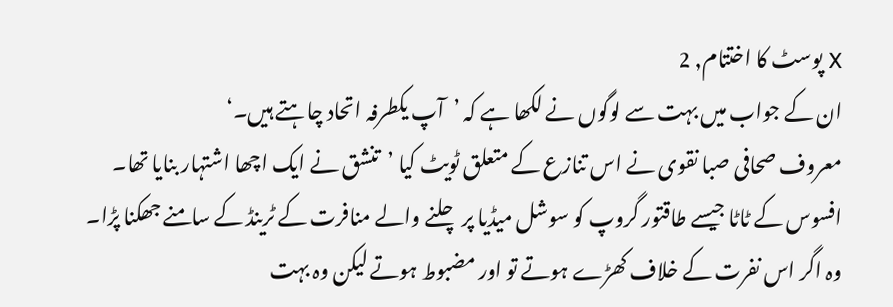X پوسٹ کا اختتام, 2
ان کے جواب میں بہت سے لوگوں نے لکھا ہے کہ ’آپ یکطرفہ اتحاد چاہتے ہیں۔‘
معروف صحافی صبا نقوی نے اس تنازع کے متعلق ٹویٹ کیا ’تنشق نے ایک اچھا اشتہار بنایا تھا۔ افسوس کے ٹاٹا جیسے طاقتور گروپ کو سوشل میڈیا پر چلنے والے منافرت کے ٹرینڈ کے سامنے جھکنا پڑا۔ وہ اگر اس نفرت کے خلاف کھڑے ہوتے تو اور مضبوط ہوتے لیکن وہ بہت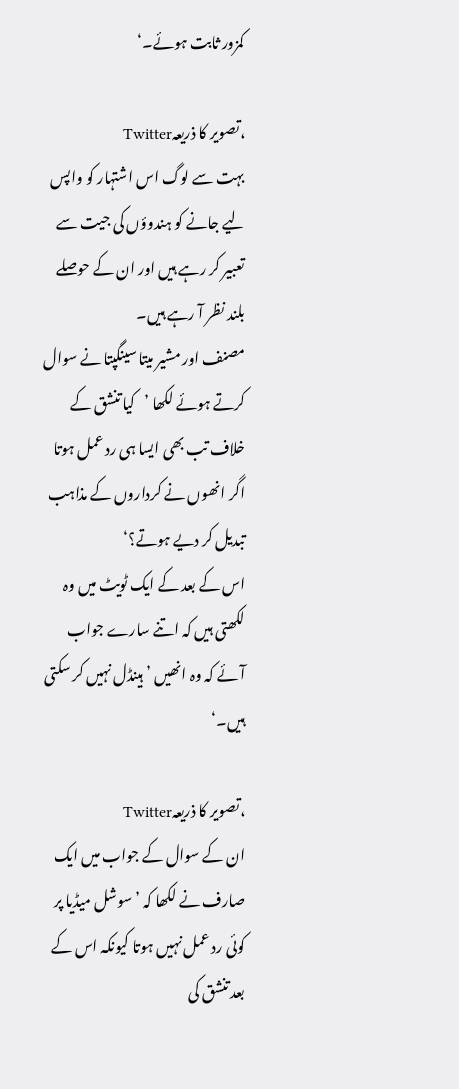کمزور ثابت ہوئے۔‘

،تصویر کا ذریعہTwitter
بہت سے لوگ اس اشتہار کو واپس لیے جانے کو ہندوؤں کی جیت سے تعبیر کر رہے ہیں اور ان کے حوصلے بلند نظر آ رہے ہیں۔
مصنف اور مشیر میتا سینگپتا نے سوال کرتے ہوئے لکھا ’کیا تنشق کے خلاف تب بھی ایسا ہی رد عمل ہوتا اگر انھوں نے کرداروں کے مذاہب تبدیل کر دیے ہوتے؟‘
اس کے بعد کے ایک ٹویٹ میں وہ لکھتی ہیں کہ اتنے سارے جواب آئے کہ وہ انھیں ’ہینڈل نہیں کر سکتی ہیں۔‘

،تصویر کا ذریعہTwitter
ان کے سوال کے جواب میں ایک صارف نے لکھا کہ ’سوشل میڈیا پر کوئی رد عمل نہیں ہوتا کیونکہ اس کے بعد تنشق کی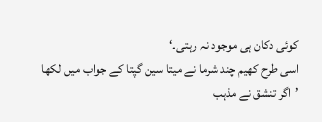کوئی دکان ہی موجود نہ رہتی۔‘
اسی طرح کھیم چند شرما نے میتا سین گپتا کے جواب میں لکھا ’اگر تنشق نے مذہب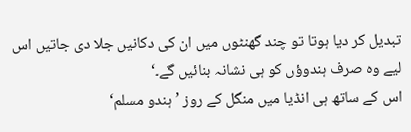تبدیل کر دیا ہوتا تو چند گھنٹوں میں ان کی دکانیں جلا دی جاتیں اس لیے وہ صرف ہندوؤں کو ہی نشانہ بنائیں گے۔‘
اس کے ساتھ ہی انڈیا میں منگل کے روز ’ہندو مسلم‘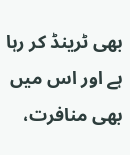بھی ٹرینڈ کر رہا ہے اور اس میں بھی منافرت،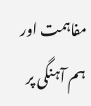مفاہمت اور ہم آہنگی پر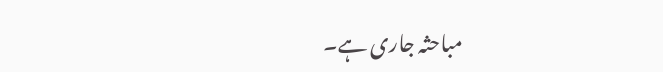مباحثہ جاری ہے۔